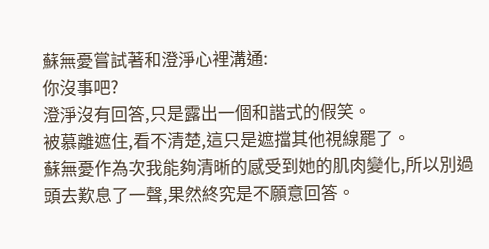蘇無憂嘗試著和澄淨心裡溝通:
你沒事吧?
澄淨沒有回答,只是露出一個和諧式的假笑。
被慕離遮住,看不清楚,這只是遮擋其他視線罷了。
蘇無憂作為次我能夠清晰的感受到她的肌肉變化,所以別過頭去歎息了一聲,果然終究是不願意回答。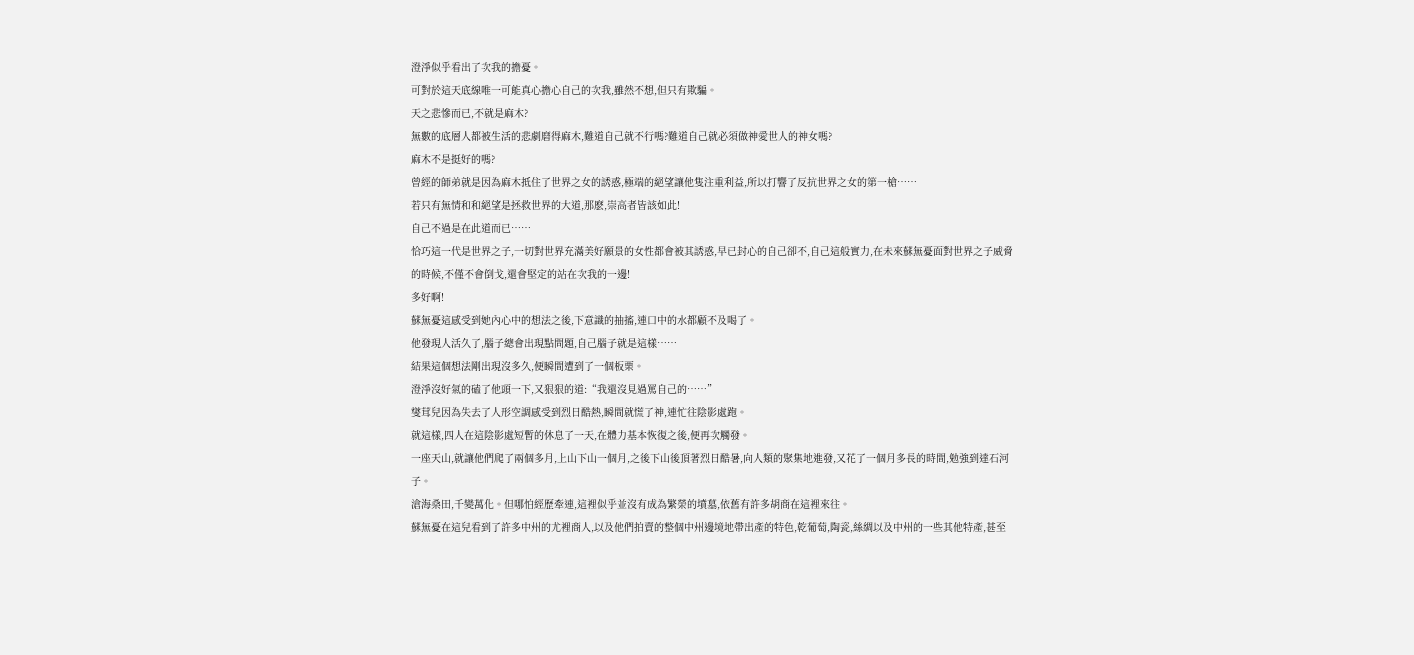澄淨似乎看出了次我的擔憂。
可對於這天底線唯一可能真心擔心自己的次我,雖然不想,但只有欺騙。
天之悲慘而已,不就是麻木?
無數的底層人都被生活的悲劇磨得麻木,難道自己就不行嗎?難道自己就必須做神愛世人的神女嗎?
麻木不是挺好的嗎?
曾經的師弟就是因為麻木抵住了世界之女的誘惑,極端的絕望讓他隻注重利益,所以打響了反抗世界之女的第一槍……
若只有無情和和絕望是拯救世界的大道,那麽,崇高者皆該如此!
自己不過是在此道而已……
恰巧這一代是世界之子,一切對世界充滿美好願景的女性都會被其誘惑,早已封心的自己卻不,自己這般實力,在未來蘇無憂面對世界之子威脅的時候,不僅不會倒戈,還會堅定的站在次我的一邊!
多好啊!
蘇無憂這感受到她內心中的想法之後,下意識的抽搐,連口中的水都顧不及喝了。
他發現人活久了,腦子總會出現點問題,自己腦子就是這樣……
結果這個想法剛出現沒多久,便瞬間遭到了一個板栗。
澄淨沒好氣的磕了他頭一下,又狠狠的道:“我還沒見過罵自己的……”
燮茸兒因為失去了人形空調感受到烈日酷熱,瞬間就慌了神,連忙往陰影處跑。
就這樣,四人在這陰影處短暫的休息了一天,在體力基本恢復之後,便再次觸發。
一座天山,就讓他們爬了兩個多月,上山下山一個月,之後下山後頂著烈日酷暑,向人類的聚集地進發,又花了一個月多長的時間,勉強到達石河子。
滄海桑田,千變萬化。但哪怕經歷牽連,這裡似乎並沒有成為繁榮的墳墓,依舊有許多胡商在這裡來往。
蘇無憂在這兒看到了許多中州的尤裡商人,以及他們拍賣的整個中州邊境地帶出產的特色,乾葡萄,陶瓷,絲綢以及中州的一些其他特產,甚至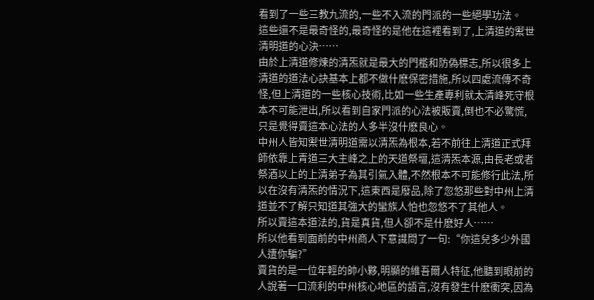看到了一些三教九流的,一些不入流的門派的一些絕學功法。
這些還不是最奇怪的,最奇怪的是他在這裡看到了,上清道的禦世清明道的心決……
由於上清道修煉的清炁就是最大的門檻和防偽標志,所以很多上清道的道法心訣基本上都不做什麽保密措施,所以四處流傳不奇怪,但上清道的一些核心技術,比如一些生產專利就太清峰死守根本不可能泄出,所以看到自家門派的心法被販賣,倒也不必驚慌,只是覺得賣這本心法的人多半沒什麽良心。
中州人皆知禦世清明道需以清炁為根本,若不前往上清道正式拜師依靠上青道三大主峰之上的天道祭壇,這清炁本源,由長老或者祭酒以上的上清弟子為其引氣入體,不然根本不可能修行此法,所以在沒有清炁的情況下,這東西是廢品,除了忽悠那些對中州上清道並不了解只知道其強大的蠻族人怕也忽悠不了其他人。
所以賣這本道法的,貨是真貨,但人卻不是什麽好人……
所以他看到面前的中州商人下意識問了一句:“你這兒多少外國人遭你騙?”
賣貨的是一位年輕的帥小夥,明顯的維吾爾人特征,他聽到眼前的人說著一口流利的中州核心地區的語言,沒有發生什麽衝突,因為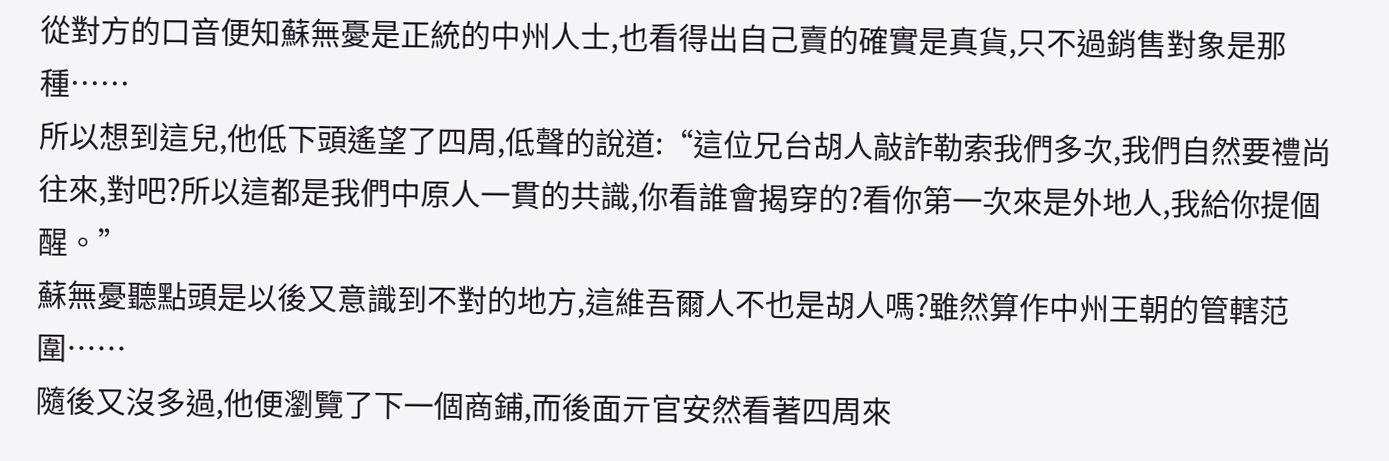從對方的口音便知蘇無憂是正統的中州人士,也看得出自己賣的確實是真貨,只不過銷售對象是那種……
所以想到這兒,他低下頭遙望了四周,低聲的說道:“這位兄台胡人敲詐勒索我們多次,我們自然要禮尚往來,對吧?所以這都是我們中原人一貫的共識,你看誰會揭穿的?看你第一次來是外地人,我給你提個醒。”
蘇無憂聽點頭是以後又意識到不對的地方,這維吾爾人不也是胡人嗎?雖然算作中州王朝的管轄范圍……
隨後又沒多過,他便瀏覽了下一個商鋪,而後面亓官安然看著四周來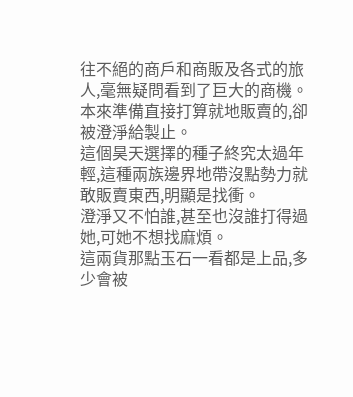往不絕的商戶和商販及各式的旅人,毫無疑問看到了巨大的商機。
本來準備直接打算就地販賣的,卻被澄淨給製止。
這個昊天選擇的種子終究太過年輕,這種兩族邊界地帶沒點勢力就敢販賣東西,明顯是找衝。
澄淨又不怕誰,甚至也沒誰打得過她,可她不想找麻煩。
這兩貨那點玉石一看都是上品,多少會被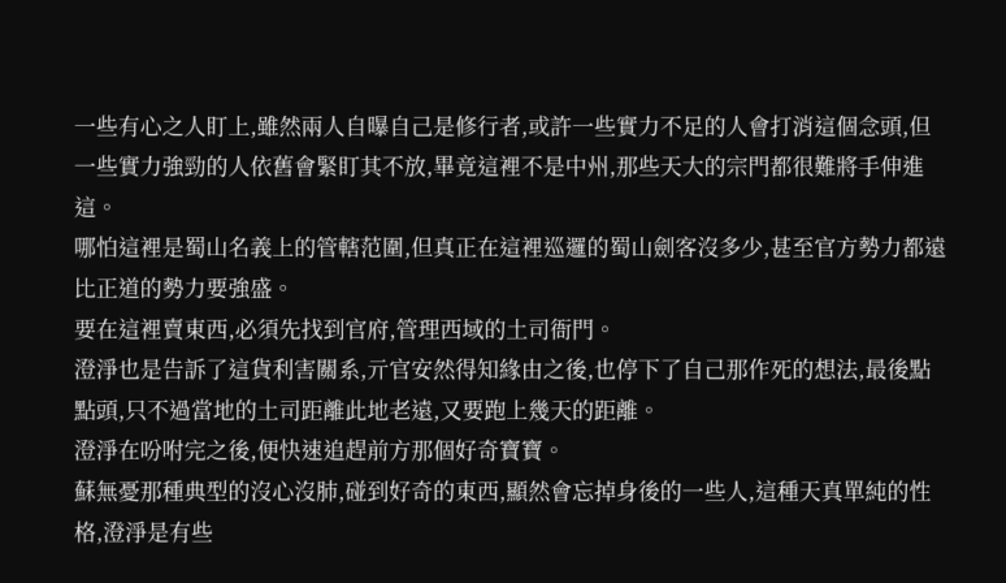一些有心之人盯上,雖然兩人自曝自己是修行者,或許一些實力不足的人會打消這個念頭,但一些實力強勁的人依舊會緊盯其不放,畢竟這裡不是中州,那些天大的宗門都很難將手伸進這。
哪怕這裡是蜀山名義上的管轄范圍,但真正在這裡巡邏的蜀山劍客沒多少,甚至官方勢力都遠比正道的勢力要強盛。
要在這裡賣東西,必須先找到官府,管理西域的土司衙門。
澄淨也是告訴了這貨利害關系,亓官安然得知緣由之後,也停下了自己那作死的想法,最後點點頭,只不過當地的土司距離此地老遠,又要跑上幾天的距離。
澄淨在吩咐完之後,便快速追趕前方那個好奇寶寶。
蘇無憂那種典型的沒心沒肺,碰到好奇的東西,顯然會忘掉身後的一些人,這種天真單純的性格,澄淨是有些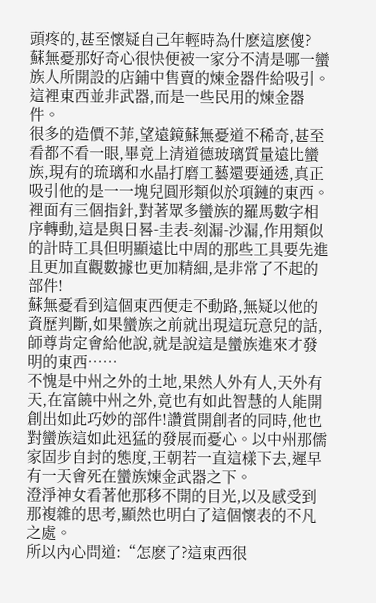頭疼的,甚至懷疑自己年輕時為什麽這麽傻?
蘇無憂那好奇心很快便被一家分不清是哪一蠻族人所開設的店鋪中售賣的煉金器件給吸引。
這裡東西並非武器,而是一些民用的煉金器件。
很多的造價不菲,望遠鏡蘇無憂道不稀奇,甚至看都不看一眼,畢竟上清道德玻璃質量遠比蠻族,現有的琉璃和水晶打磨工藝還要通透,真正吸引他的是一一塊兒圓形類似於項鏈的東西。
裡面有三個指針,對著眾多蠻族的羅馬數字相序轉動,這是與日晷-圭表-刻漏-沙漏,作用類似的計時工具但明顯遠比中周的那些工具要先進且更加直觀數據也更加精細,是非常了不起的部件!
蘇無憂看到這個東西便走不動路,無疑以他的資歷判斷,如果蠻族之前就出現這玩意兒的話,師尊肯定會給他說,就是說這是蠻族進來才發明的東西……
不愧是中州之外的土地,果然人外有人,天外有天,在富饒中州之外,竟也有如此智慧的人能開創出如此巧妙的部件!讚賞開創者的同時,他也對蠻族這如此迅猛的發展而憂心。以中州那儒家固步自封的態度,王朝若一直這樣下去,遲早有一天會死在蠻族煉金武器之下。
澄淨神女看著他那移不開的目光,以及感受到那複雜的思考,顯然也明白了這個懷表的不凡之處。
所以內心問道:“怎麽了?這東西很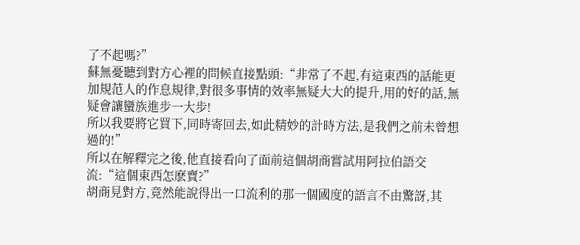了不起嗎?”
蘇無憂聽到對方心裡的問候直接點頭:“非常了不起,有這東西的話能更加規范人的作息規律,對很多事情的效率無疑大大的提升,用的好的話,無疑會讓蠻族進步一大步!
所以我要將它買下,同時寄回去,如此精妙的計時方法,是我們之前未曾想過的!”
所以在解釋完之後,他直接看向了面前這個胡商嘗試用阿拉伯語交流:“這個東西怎麽賣?”
胡商見對方,竟然能說得出一口流利的那一個國度的語言不由驚訝,其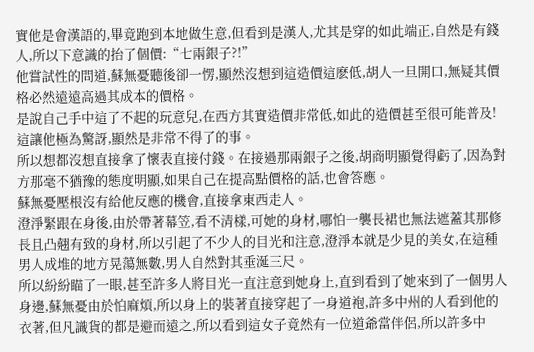實他是會漢語的,畢竟跑到本地做生意,但看到是漢人,尤其是穿的如此端正,自然是有錢人,所以下意識的抬了個價:“七兩銀子?!”
他嘗試性的問道,蘇無憂聽後卻一愣,顯然沒想到這造價這麽低,胡人一旦開口,無疑其價格必然遠遠高過其成本的價格。
是說自己手中這了不起的玩意兒,在西方其實造價非常低,如此的造價甚至很可能普及!
這讓他極為驚訝,顯然是非常不得了的事。
所以想都沒想直接拿了懷表直接付錢。在接過那兩銀子之後,胡商明顯覺得虧了,因為對方那毫不猶豫的態度明顯,如果自己在提高點價格的話,也會答應。
蘇無憂壓根沒有給他反應的機會,直接拿東西走人。
澄淨緊跟在身後,由於帶著幕笠,看不清樣,可她的身材,哪怕一襲長裙也無法遮蓋其那修長且凸翹有致的身材,所以引起了不少人的目光和注意,澄淨本就是少見的美女,在這種男人成堆的地方晃蕩無數,男人自然對其垂涎三尺。
所以紛紛瞄了一眼,甚至許多人將目光一直注意到她身上,直到看到了她來到了一個男人身邊,蘇無憂由於怕麻煩,所以身上的裝著直接穿起了一身道袍,許多中州的人看到他的衣著,但凡識貨的都是避而遠之,所以看到這女子竟然有一位道爺當伴侶,所以許多中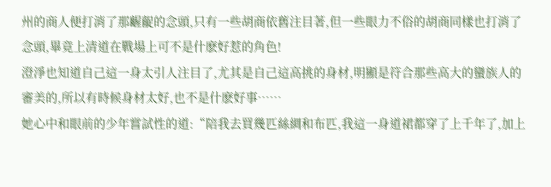州的商人便打消了那齷齪的念頭,只有一些胡商依舊注目著,但一些眼力不俗的胡商同樣也打消了念頭,畢竟上清道在戰場上可不是什麽好惹的角色!
澄淨也知道自己這一身太引人注目了,尤其是自己這高挑的身材,明顯是符合那些高大的蠻族人的審美的,所以有時候身材太好,也不是什麽好事……
她心中和眼前的少年嘗試性的道:“陪我去買幾匹絲綢和布匹,我這一身道裙都穿了上千年了,加上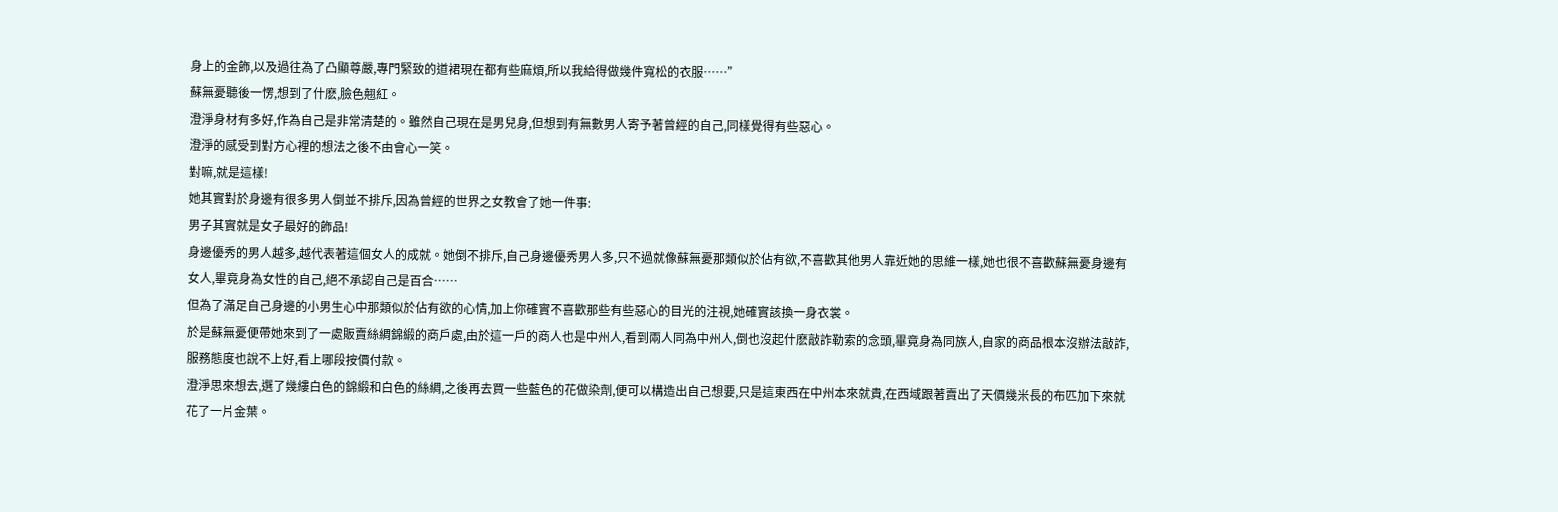身上的金飾,以及過往為了凸顯尊嚴,專門緊致的道裙現在都有些麻煩,所以我給得做幾件寬松的衣服……”
蘇無憂聽後一愣,想到了什麽,臉色翹紅。
澄淨身材有多好,作為自己是非常清楚的。雖然自己現在是男兒身,但想到有無數男人寄予著曾經的自己,同樣覺得有些惡心。
澄淨的感受到對方心裡的想法之後不由會心一笑。
對嘛,就是這樣!
她其實對於身邊有很多男人倒並不排斥,因為曾經的世界之女教會了她一件事:
男子其實就是女子最好的飾品!
身邊優秀的男人越多,越代表著這個女人的成就。她倒不排斥,自己身邊優秀男人多,只不過就像蘇無憂那類似於佔有欲,不喜歡其他男人靠近她的思維一樣,她也很不喜歡蘇無憂身邊有女人,畢竟身為女性的自己,絕不承認自己是百合……
但為了滿足自己身邊的小男生心中那類似於佔有欲的心情,加上你確實不喜歡那些有些惡心的目光的注視,她確實該換一身衣裳。
於是蘇無憂便帶她來到了一處販賣絲綢錦緞的商戶處,由於這一戶的商人也是中州人,看到兩人同為中州人,倒也沒起什麽敲詐勒索的念頭,畢竟身為同族人,自家的商品根本沒辦法敲詐,服務態度也說不上好,看上哪段按價付款。
澄淨思來想去,選了幾縷白色的錦緞和白色的絲綢,之後再去買一些藍色的花做染劑,便可以構造出自己想要,只是這東西在中州本來就貴,在西域跟著賣出了天價幾米長的布匹加下來就花了一片金葉。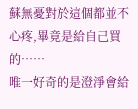蘇無憂對於這個都並不心疼,畢竟是給自己買的……
唯一好奇的是澄淨會給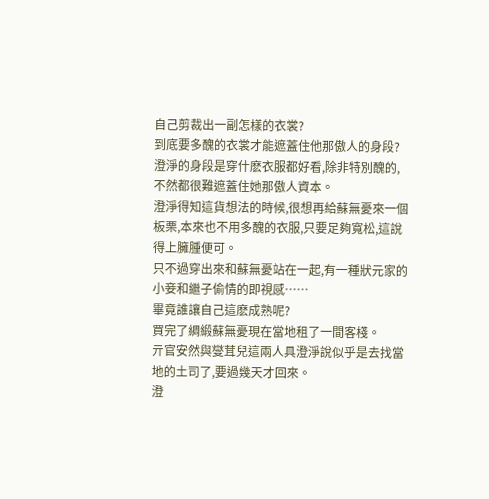自己剪裁出一副怎樣的衣裳?
到底要多醜的衣裳才能遮蓋住他那傲人的身段?澄淨的身段是穿什麽衣服都好看,除非特別醜的,不然都很難遮蓋住她那傲人資本。
澄淨得知這貨想法的時候,很想再給蘇無憂來一個板栗,本來也不用多醜的衣服,只要足夠寬松,這說得上臃腫便可。
只不過穿出來和蘇無憂站在一起,有一種狀元家的小妾和繼子偷情的即視感……
畢竟誰讓自己這麽成熟呢?
買完了綢緞蘇無憂現在當地租了一間客棧。
亓官安然與燮茸兒這兩人具澄淨說似乎是去找當地的土司了,要過幾天才回來。
澄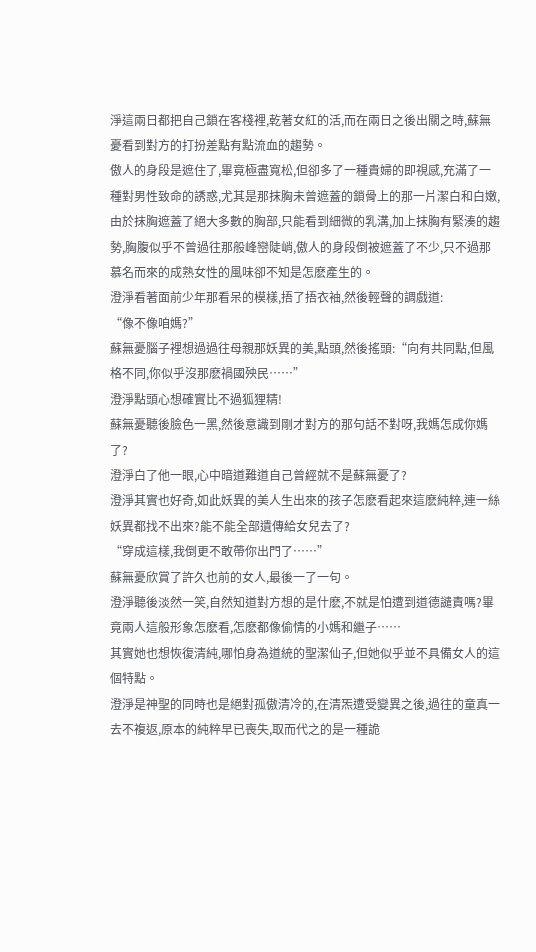淨這兩日都把自己鎖在客棧裡,乾著女紅的活,而在兩日之後出關之時,蘇無憂看到對方的打扮差點有點流血的趨勢。
傲人的身段是遮住了,畢竟極盡寬松,但卻多了一種貴婦的即視感,充滿了一種對男性致命的誘惑,尤其是那抹胸未曾遮蓋的鎖骨上的那一片潔白和白嫩,由於抹胸遮蓋了絕大多數的胸部,只能看到細微的乳溝,加上抹胸有緊湊的趨勢,胸腹似乎不曾過往那般峰巒陡峭,傲人的身段倒被遮蓋了不少,只不過那慕名而來的成熟女性的風味卻不知是怎麽產生的。
澄淨看著面前少年那看呆的模樣,捂了捂衣袖,然後輕聲的調戲道:
“像不像咱媽?”
蘇無憂腦子裡想過過往母親那妖異的美,點頭,然後搖頭:“向有共同點,但風格不同,你似乎沒那麽禍國殃民……”
澄淨點頭心想確實比不過狐狸精!
蘇無憂聽後臉色一黑,然後意識到剛才對方的那句話不對呀,我媽怎成你媽了?
澄淨白了他一眼,心中暗道難道自己曾經就不是蘇無憂了?
澄淨其實也好奇,如此妖異的美人生出來的孩子怎麽看起來這麽純粹,連一絲妖異都找不出來?能不能全部遺傳給女兒去了?
“穿成這樣,我倒更不敢帶你出門了……”
蘇無憂欣賞了許久也前的女人,最後一了一句。
澄淨聽後淡然一笑,自然知道對方想的是什麽,不就是怕遭到道德譴責嗎?畢竟兩人這般形象怎麽看,怎麽都像偷情的小媽和繼子……
其實她也想恢復清純,哪怕身為道統的聖潔仙子,但她似乎並不具備女人的這個特點。
澄淨是神聖的同時也是絕對孤傲清冷的,在清炁遭受變異之後,過往的童真一去不複返,原本的純粹早已喪失,取而代之的是一種詭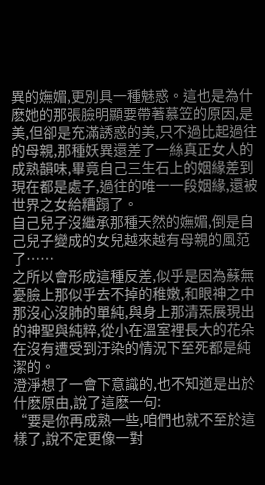異的嫵媚,更別具一種魅惑。這也是為什麽她的那張臉明顯要帶著慕笠的原因,是美,但卻是充滿誘惑的美,只不過比起過往的母親,那種妖異還差了一絲真正女人的成熟韻味,畢竟自己三生石上的姻緣差到現在都是處子,過往的唯一一段姻緣,還被世界之女給糟蹋了。
自己兒子沒繼承那種天然的嫵媚,倒是自己兒子變成的女兒越來越有母親的風范了……
之所以會形成這種反差,似乎是因為蘇無憂臉上那似乎去不掉的稚嫩,和眼神之中那沒心沒肺的單純,與身上那清炁展現出的神聖與純粹,從小在溫室裡長大的花朵在沒有遭受到汙染的情況下至死都是純潔的。
澄淨想了一會下意識的,也不知道是出於什麽原由,說了這麽一句:
“要是你再成熟一些,咱們也就不至於這樣了,說不定更像一對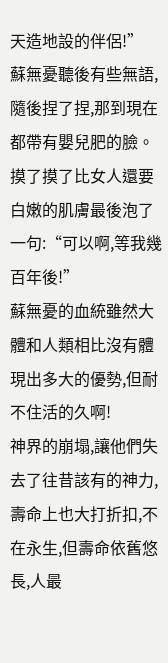天造地設的伴侶!”
蘇無憂聽後有些無語,隨後捏了捏,那到現在都帶有嬰兒肥的臉。
摸了摸了比女人還要白嫩的肌膚最後泡了一句:“可以啊,等我幾百年後!”
蘇無憂的血統雖然大體和人類相比沒有體現出多大的優勢,但耐不住活的久啊!
神界的崩塌,讓他們失去了往昔該有的神力,壽命上也大打折扣,不在永生,但壽命依舊悠長,人最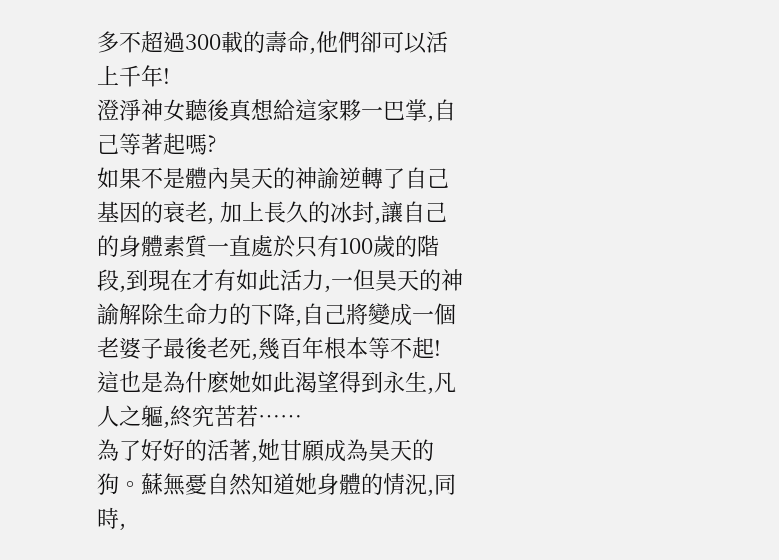多不超過300載的壽命,他們卻可以活上千年!
澄淨神女聽後真想給這家夥一巴掌,自己等著起嗎?
如果不是體內昊天的神諭逆轉了自己基因的衰老, 加上長久的冰封,讓自己的身體素質一直處於只有100歲的階段,到現在才有如此活力,一但昊天的神諭解除生命力的下降,自己將變成一個老婆子最後老死,幾百年根本等不起!
這也是為什麽她如此渴望得到永生,凡人之軀,終究苦若……
為了好好的活著,她甘願成為昊天的狗。蘇無憂自然知道她身體的情況,同時,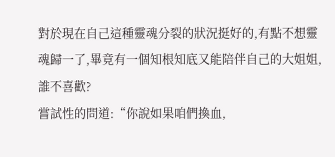對於現在自己這種靈魂分裂的狀況挺好的,有點不想靈魂歸一了,畢竟有一個知根知底又能陪伴自己的大姐姐,誰不喜歡?
嘗試性的問道:“你說如果咱們換血,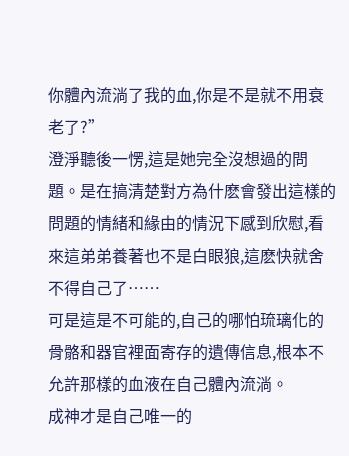你體內流淌了我的血,你是不是就不用衰老了?”
澄淨聽後一愣,這是她完全沒想過的問題。是在搞清楚對方為什麽會發出這樣的問題的情緒和緣由的情況下感到欣慰,看來這弟弟養著也不是白眼狼,這麽快就舍不得自己了……
可是這是不可能的,自己的哪怕琉璃化的骨骼和器官裡面寄存的遺傳信息,根本不允許那樣的血液在自己體內流淌。
成神才是自己唯一的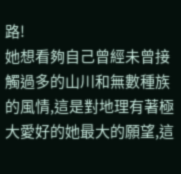路!
她想看夠自己曾經未曾接觸過多的山川和無數種族的風情,這是對地理有著極大愛好的她最大的願望,這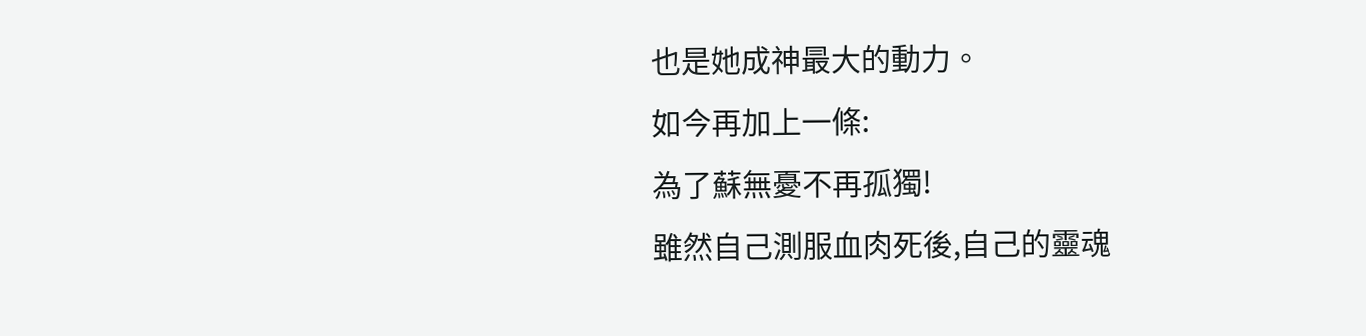也是她成神最大的動力。
如今再加上一條:
為了蘇無憂不再孤獨!
雖然自己測服血肉死後,自己的靈魂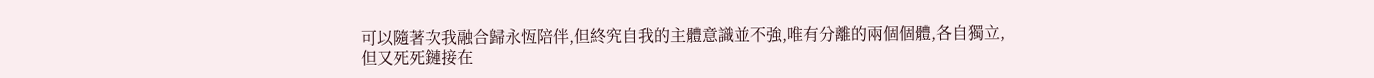可以隨著次我融合歸永恆陪伴,但終究自我的主體意識並不強,唯有分離的兩個個體,各自獨立,但又死死鏈接在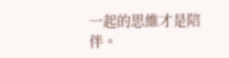一起的思維才是陪伴。